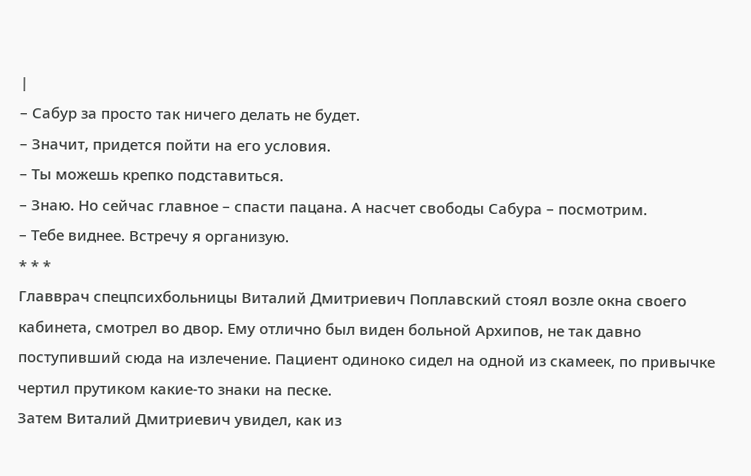|
– Сабур за просто так ничего делать не будет.
– Значит, придется пойти на его условия.
– Ты можешь крепко подставиться.
– Знаю. Но сейчас главное – спасти пацана. А насчет свободы Сабура – посмотрим.
– Тебе виднее. Встречу я организую.
* * *
Главврач спецпсихбольницы Виталий Дмитриевич Поплавский стоял возле окна своего кабинета, смотрел во двор. Ему отлично был виден больной Архипов, не так давно поступивший сюда на излечение. Пациент одиноко сидел на одной из скамеек, по привычке чертил прутиком какие-то знаки на песке.
Затем Виталий Дмитриевич увидел, как из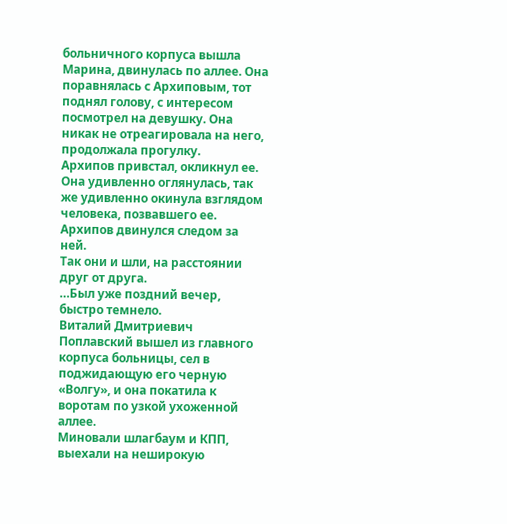больничного корпуса вышла Марина, двинулась по аллее. Она поравнялась с Архиповым, тот поднял голову, с интересом посмотрел на девушку. Она никак не отреагировала на него, продолжала прогулку.
Архипов привстал, окликнул ее.
Она удивленно оглянулась, так же удивленно окинула взглядом человека, позвавшего ее.
Архипов двинулся следом за ней.
Так они и шли, на расстоянии друг от друга.
…Был уже поздний вечер, быстро темнело.
Виталий Дмитриевич Поплавский вышел из главного корпуса больницы, сел в поджидающую его черную «Волгу», и она покатила к воротам по узкой ухоженной аллее.
Миновали шлагбаум и КПП, выехали на неширокую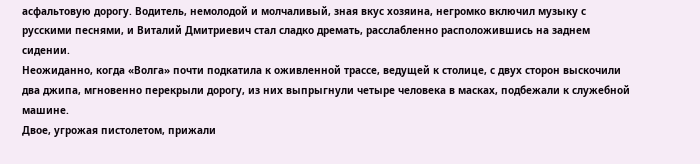асфальтовую дорогу. Водитель, немолодой и молчаливый, зная вкус хозяина, негромко включил музыку с русскими песнями, и Виталий Дмитриевич стал сладко дремать, расслабленно расположившись на заднем сидении.
Неожиданно, когда «Волга» почти подкатила к оживленной трассе, ведущей к столице, с двух сторон выскочили два джипа, мгновенно перекрыли дорогу, из них выпрыгнули четыре человека в масках, подбежали к служебной машине.
Двое, угрожая пистолетом, прижали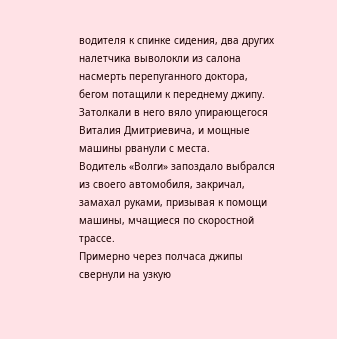водителя к спинке сидения, два других налетчика выволокли из салона насмерть перепуганного доктора, бегом потащили к переднему джипу.
Затолкали в него вяло упирающегося Виталия Дмитриевича, и мощные машины рванули с места.
Водитель «Волги» запоздало выбрался из своего автомобиля, закричал, замахал руками, призывая к помощи машины, мчащиеся по скоростной трассе.
Примерно через полчаса джипы свернули на узкую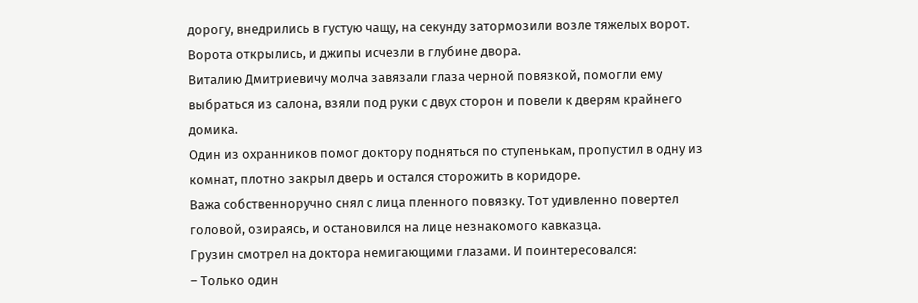дорогу, внедрились в густую чащу, на секунду затормозили возле тяжелых ворот. Ворота открылись, и джипы исчезли в глубине двора.
Виталию Дмитриевичу молча завязали глаза черной повязкой, помогли ему выбраться из салона, взяли под руки с двух сторон и повели к дверям крайнего домика.
Один из охранников помог доктору подняться по ступенькам, пропустил в одну из комнат, плотно закрыл дверь и остался сторожить в коридоре.
Важа собственноручно снял с лица пленного повязку. Тот удивленно повертел головой, озираясь, и остановился на лице незнакомого кавказца.
Грузин смотрел на доктора немигающими глазами. И поинтересовался:
– Только один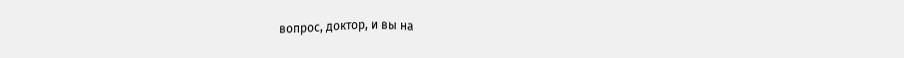вопрос, доктор, и вы на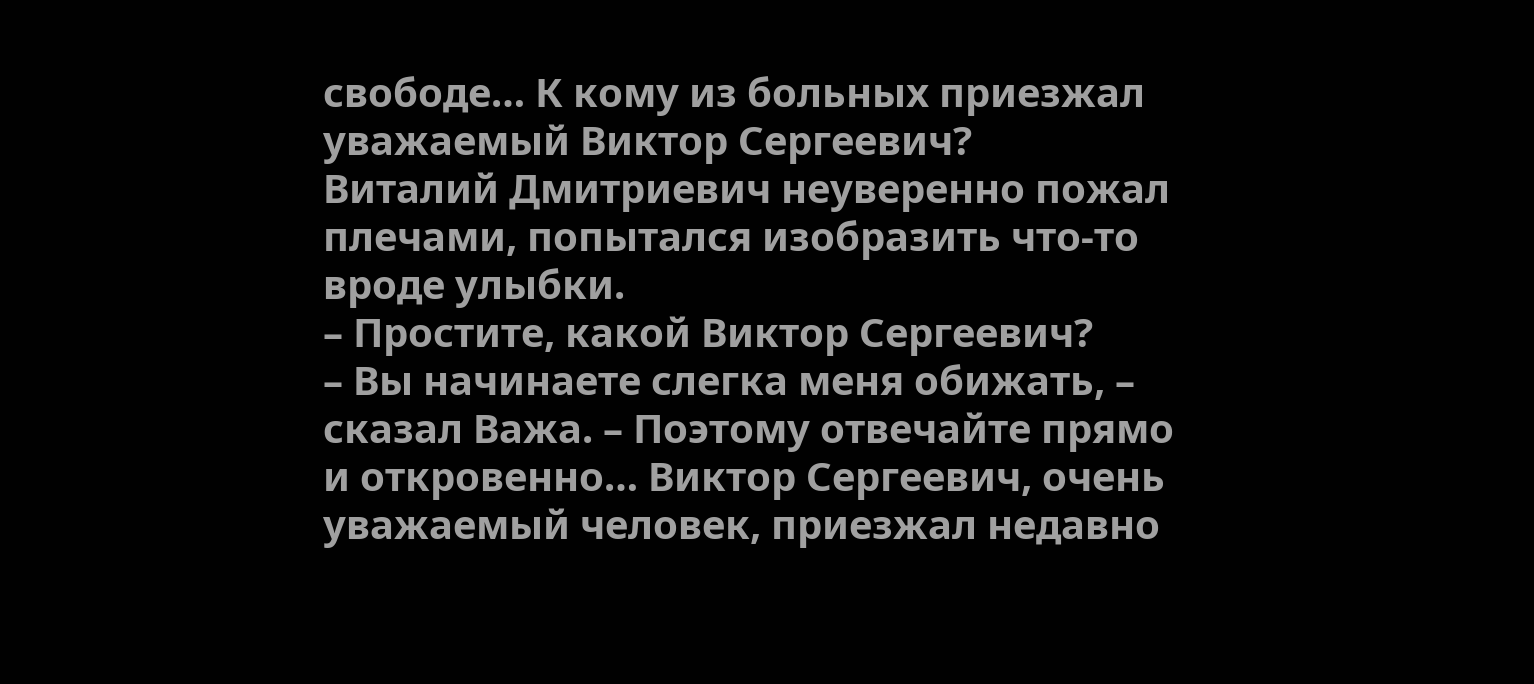свободе… К кому из больных приезжал уважаемый Виктор Сергеевич?
Виталий Дмитриевич неуверенно пожал плечами, попытался изобразить что-то вроде улыбки.
– Простите, какой Виктор Сергеевич?
– Вы начинаете слегка меня обижать, – сказал Важа. – Поэтому отвечайте прямо и откровенно… Виктор Сергеевич, очень уважаемый человек, приезжал недавно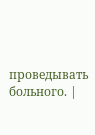проведывать больного. |